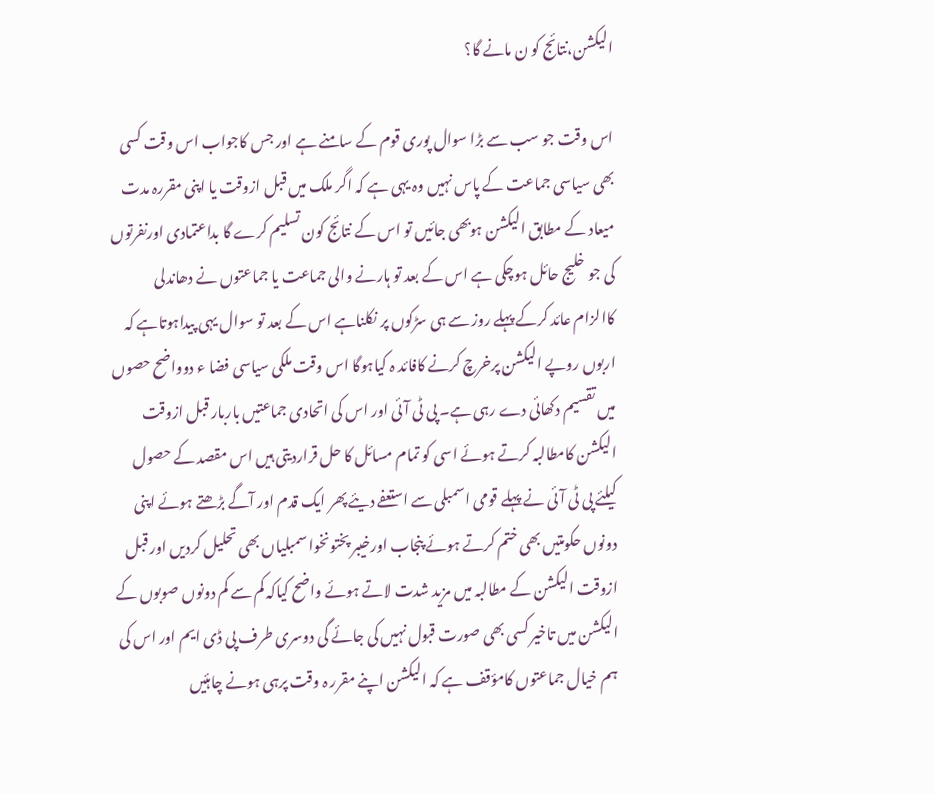الیکشن،نتائج کو ن مانے گا؟

اس وقت جو سب سے بڑا سوال پوری قوم کے سامنے ہے اور جس کاجواب اس وقت کسی بھی سیاسی جماعت کے پاس نہیں وہ یہی ہے کہ اگر ملک میں قبل ازوقت یا اپنی مقررہ مدت میعاد کے مطابق الیکشن ہوبھی جائیں تو اس کے نتائج کون تسلیم کرے گا بداعتمادی اورنفرتوں کی جو خلیج حائل ہوچکی ہے اس کے بعد تو ہارنے والی جماعت یا جماعتوں نے دھاندلی کاالزام عائد کرکے پہلے روز سے ہی سڑکوں پر نکلناہے اس کے بعد تو سوال یہی پیداہوتاہے کہ اربوں روپے الیکشن پرخرچ کرنے کافائد ہ کیاہوگا اس وقت ملکی سیاسی فضا ء دوواضح حصوں میں تقسیم دکھائی دے رہی ہے۔ پی ٹی آئی اور اس کی اتحادی جماعتیں باربار قبل ازوقت الیکشن کامطالبہ کرتے ہوئے اسی کو تمام مسائل کا حل قراردیتی ہیں اس مقصد کے حصول کیلئے پی ٹی آئی نے پہلے قومی اسمبلی سے استعفے دیئے پھر ایک قدم اور آگے بڑھتے ہوئے اپنی دونوں حکومتیں بھی ختم کرتے ہوئے پنجاب اورخیبر پختونخوا سمبلیاں بھی تحلیل کردیں اور قبل ازوقت الیکشن کے مطالبہ میں مزید شدت لاتے ہوئے واضح کیاکہ کم سے کم دونوں صوبوں کے الیکشن میں تاخیر کسی بھی صورت قبول نہیں کی جائے گی دوسری طرف پی ڈی ایم اور اس کی ہم خیال جماعتوں کامؤقف ہے کہ الیکشن اپنے مقرر ہ وقت پرہی ہونے چاہئیں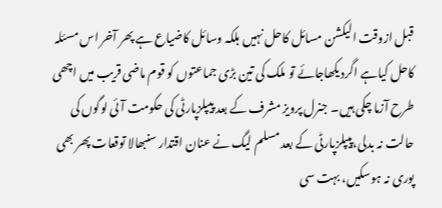قبل ازوقت الیکشن مسائل کاحل نہیں بلکہ وسائل کاضیاع ہے پھر آخر اس مسئلہ کاحل کیاہے اگردیکھاجائے تو ملک کی تین بڑی جماعتوں کو قوم ماضی قریب میں اچھی طرح آزما چکی ہیں۔ جنرل پرویز مشرف کے بعد پیپلزپارٹی کی حکومت آئی لوگوں کی حالت نہ بدلی،پیپلزپارٹی کے بعد مسلم لیگ نے عنان اقتدار سنبھالا توقعات پھر بھی پوری نہ ہوسکیں، بہت سی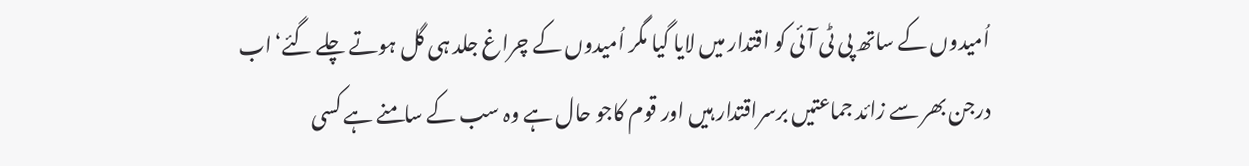اُمیدوں کے ساتھ پی ٹی آئی کو اقتدار میں لایا گیا مگر اُمیدوں کے چراغ جلد ہی گل ہوتے چلے گئے‘اب درجن بھر سے زائد جماعتیں برسراقتدار ہیں اور قوم کاجو حال ہے وہ سب کے سامنے ہے کسی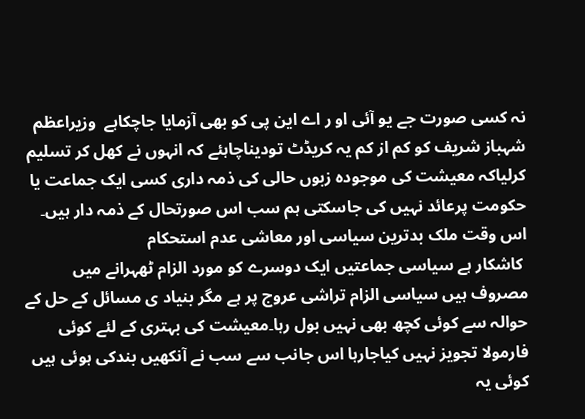نہ کسی صورت جے یو آئی او ر اے این پی کو بھی آزمایا جاچکاہے  وزیراعظم شہباز شریف کو کم از کم یہ کریڈٹ تودیناچاہئے کہ انہوں نے کھل کر تسلیم کرلیاکہ معیشت کی موجودہ زبوں حالی کی ذمہ داری کسی ایک جماعت یا حکومت پرعائد نہیں کی جاسکتی ہم سب اس صورتحال کے ذمہ دار ہیں۔ اس وقت ملک بدترین سیاسی اور معاشی عدم استحکام
 کاشکار ہے سیاسی جماعتیں ایک دوسرے کو مورد الزام ٹھہرانے میں مصروف ہیں سیاسی الزام تراشی عروج پر ہے مگر بنیاد ی مسائل کے حل کے حوالہ سے کوئی کچھ بھی نہیں بول رہا۔معیشت کی بہتری کے لئے کوئی فارمولا تجویز نہیں کیاجارہا اس جانب سے سب نے آنکھیں بندکی ہوئی ہیں کوئی یہ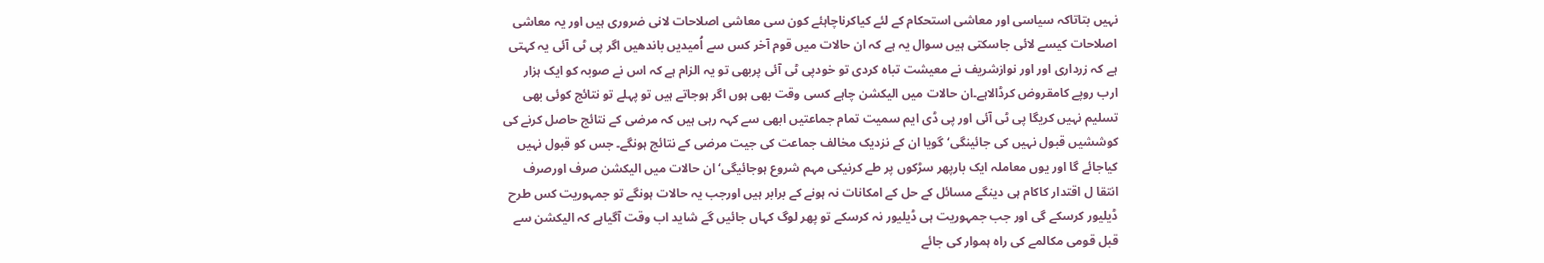نہیں بتاتاکہ سیاسی اور معاشی استحکام کے لئے کیاکرناچاہئے کون سی معاشی اصلاحات لانی ضروری ہیں اور یہ معاشی اصلاحات کیسے لائی جاسکتی ہیں سوال یہ ہے کہ ان حالات میں قوم آخر کس سے اُمیدیں باندھیں اگر پی ٹی آئی یہ کہتی ہے کہ زرداری اور اور نوازشریف نے معیشت تباہ کردی تو خودپی ٹی آئی پربھی تو یہ الزام ہے کہ اس نے صوبہ کو ایک ہزار ارب روپے کامقروض کرڈالاہے۔ان حالات میں الیکشن چاہے کسی وقت بھی ہوں اگر ہوجاتے ہیں تو پہلے تو نتائج کوئی بھی تسلیم نہیں کریگا پی ٹی آئی اور پی ڈی ایم سمیت تمام جماعتیں ابھی سے کہہ رہی ہیں کہ مرضی کے نتائج حاصل کرنے کی کوششیں قبول نہیں کی جائینگی‘گویا ان کے نزدیک مخالف جماعت کی جیت مرضی کے نتائج ہونگے۔ جس کو قبول نہیں کیاجائے گا اور یوں معاملہ ایک بارپھر سڑکوں پر طے کرنیکی مہم شروع ہوجائیگی‘ان حالات میں الیکشن صرف اورصرف انتقا ل اقتدار کاکام ہی دینگے مسائل کے حل کے امکانات نہ ہونے کے برابر ہیں اورجب یہ حالات ہونگے تو جمہوریت کس طرح ڈیلیور کرسکے گی اور جب جمہوریت ہی ڈیلیور نہ کرسکے تو پھر لوگ کہاں جائیں گے شاید اب وقت آگیاہے کہ الیکشن سے قبل قومی مکالمے کی راہ ہموار کی جائے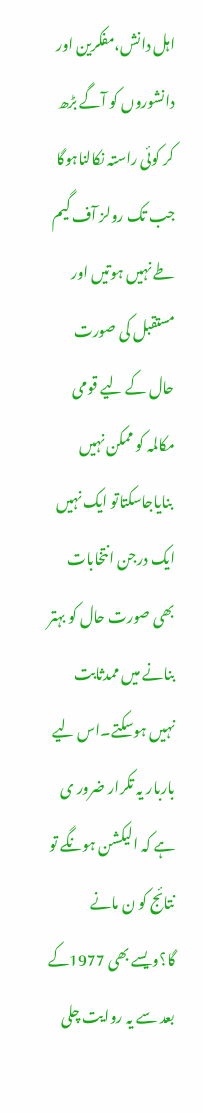اہل دانش،مفکرین اور دانشوروں کو آگے بڑھ کر کوئی راستہ نکالناہوگا  جب تک رولز آف گیم طے نہیں ہوتیں اور مستقبل کی صورت حال کے لیے قومی مکالمہ کو ممکن نہیں
 بنایاجاسکتاتو ایک نہیں ایک درجن انتخابات بھی صورت حال کو بہتر بنانے میں ممدثابت نہیں ہوسکتے۔اس لیے باربار یہ تکرار ضرور ی ہے کہ الیکشن ہونگے تو نتائج کو ن مانے گا؟ویسے بھی 1977کے بعد سے یہ روایت چلی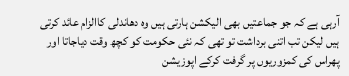آرہی ہے کہ جو جماعتیں بھی الیکشن ہارتی ہیں وہ دھاندلی کاالزام عائد کرتی ہیں لیکن تب اتنی برداشت تو تھی کہ نئی حکومت کو کچھ وقت دیاجاتا اور پھراس کی کمزوریوں پر گرفت کرکے اپوزیشن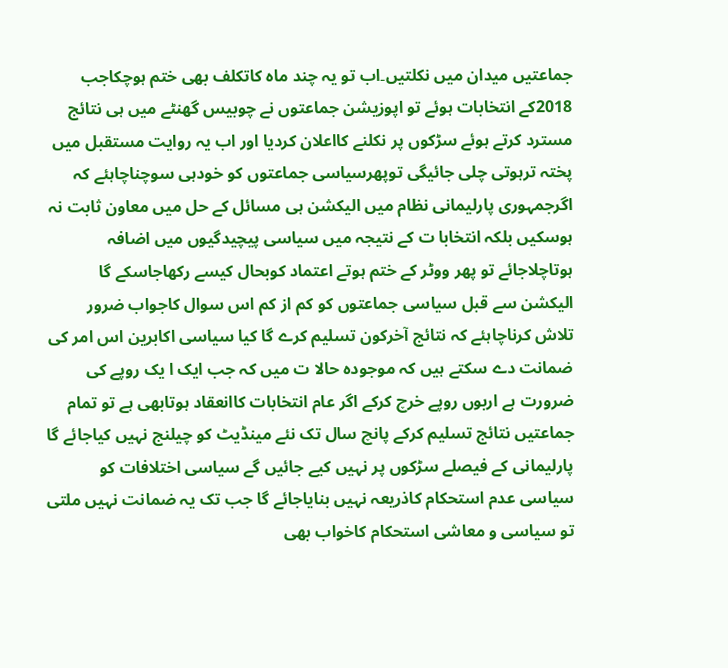جماعتیں میدان میں نکلتیں۔اب تو یہ چند ماہ کاتکلف بھی ختم ہوچکاجب 2018کے انتخابات ہوئے تو اپوزیشن جماعتوں نے چوبیس گھنٹے میں ہی نتائج مسترد کرتے ہوئے سڑکوں پر نکلنے کااعلان کردیا اور اب یہ روایت مستقبل میں پختہ ترہوتی چلی جائیگی توپھرسیاسی جماعتوں کو خودہی سوچناچاہئے کہ اگرجمہوری پارلیمانی نظام میں الیکشن ہی مسائل کے حل میں معاون ثابت نہ ہوسکیں بلکہ انتخابا ت کے نتیجہ میں سیاسی پیچیدگیوں میں اضافہ ہوتاچلاجائے تو پھر ووٹر کے ختم ہوتے اعتماد کوبحال کیسے رکھاجاسکے گا الیکشن سے قبل سیاسی جماعتوں کو کم از کم اس سوال کاجواب ضرور تلاش کرناچاہئے کہ نتائج آخرکون تسلیم کرے گا کیا سیاسی اکابرین اس امر کی ضمانت دے سکتے ہیں کہ موجودہ حالا ت میں کہ جب ایک ا یک روپے کی ضرورت ہے اربوں روپے خرچ کرکے اگر عام انتخابات کاانعقاد ہوتابھی ہے تو تمام جماعتیں نتائج تسلیم کرکے پانچ سال تک نئے مینڈیٹ کو چیلنج نہیں کیاجائے گا پارلیمانی کے فیصلے سڑکوں پر نہیں کیے جائیں گے سیاسی اختلافات کو سیاسی عدم استحکام کاذریعہ نہیں بنایاجائے گا جب تک یہ ضمانت نہیں ملتی تو سیاسی و معاشی استحکام کاخواب بھی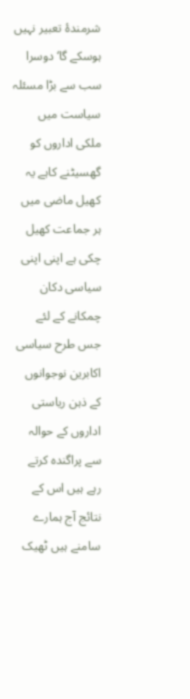شرمندۂ تعبیر نہیں ہوسکے گا‘دوسرا سب سے بڑا مسئلہ سیاست میں ملکی اداروں کو گھسیٹنے کاہے یہ کھیل ماضی میں ہر جماعت کھیل چکی ہے اپنی اپنی سیاسی دکان چمکانے کے لئے جس طرح سیاسی اکابرین نوجوانوں کے ذہن ریاستی اداروں کے حوالہ سے پراگندہ کرتے رہے ہیں اس کے نتائج آج ہمارے سامنے ہیں ٹھیک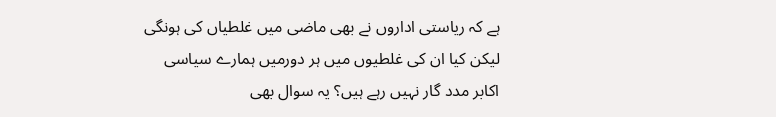ہے کہ ریاستی اداروں نے بھی ماضی میں غلطیاں کی ہونگی لیکن کیا ان کی غلطیوں میں ہر دورمیں ہمارے سیاسی اکابر مدد گار نہیں رہے ہیں؟ یہ سوال بھی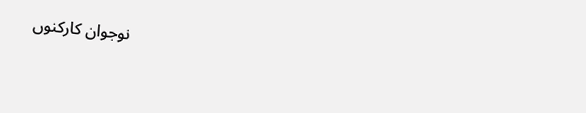نوجوان کارکنوں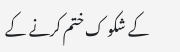کے شکو ک ختم کرنے کے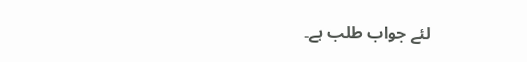لئے جواب طلب ہے۔